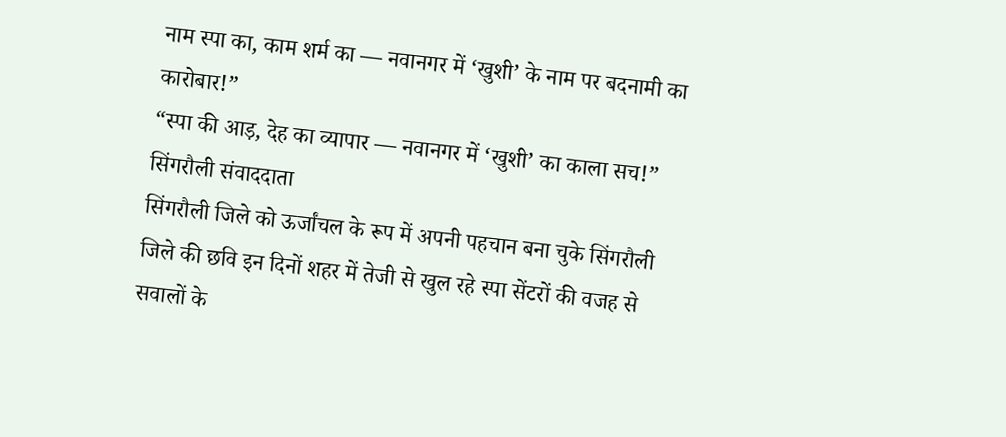नाम स्पा का, काम शर्म का — नवानगर में ‘खुशी’ के नाम पर बदनामी का कारोबार!”
“स्पा की आड़, देह का व्यापार — नवानगर में ‘खुशी’ का काला सच!”
सिंगरौली संवाददाता
सिंगरौली जिले को ऊर्जांचल के रूप में अपनी पहचान बना चुके सिंगरौली जिले की छवि इन दिनों शहर में तेजी से खुल रहे स्पा सेंटरों की वजह से सवालों के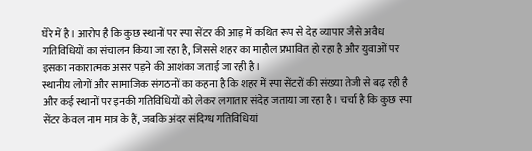घेरे में है। आरोप है कि कुछ स्थानों पर स्पा सेंटर की आड़ में कथित रूप से देह व्यापार जैसे अवैध गतिविधियों का संचालन किया जा रहा है, जिससे शहर का माहौल प्रभावित हो रहा है और युवाओं पर इसका नकारात्मक असर पड़ने की आशंका जताई जा रही है।
स्थानीय लोगों और सामाजिक संगठनों का कहना है कि शहर में स्पा सेंटरों की संख्या तेजी से बढ़ रही है और कई स्थानों पर इनकी गतिविधियों को लेकर लगातार संदेह जताया जा रहा है। चर्चा है कि कुछ स्पा सेंटर केवल नाम मात्र के हैं, जबकि अंदर संदिग्ध गतिविधियां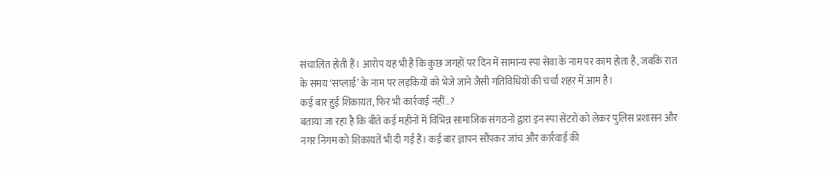संचालित होती हैं। आरोप यह भी है कि कुछ जगहों पर दिन में सामान्य स्पा सेवा के नाम पर काम होता है, जबकि रात के समय ‘सप्लाई’ के नाम पर लड़कियों को भेजे जाने जैसी गतिविधियों की चर्चा शहर में आम है।
कई बार हुई शिकायत, फिर भी कार्रवाई नहीं..?
बताया जा रहा है कि बीते कई महीनों में विभिन्न सामाजिक संगठनों द्वारा इन स्पा सेंटरों को लेकर पुलिस प्रशासन और नगर निगम को शिकायतें भी दी गई हैं। कई बार ज्ञापन सौंपकर जांच और कार्रवाई की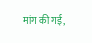मांग की गई,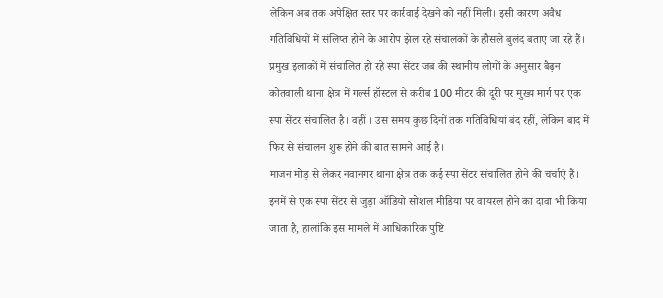लेकिन अब तक अपेक्षित स्तर पर कार्रवाई देखने को नहीं मिली। इसी कारण अवैध गतिविधियों में संलिप्त होने के आरोप झेल रहे संचालकों के हौसले बुलंद बताए जा रहे हैं।
प्रमुख इलाकों में संचालित हो रहे स्पा सेंटर जब की स्थानीय लोगों के अनुसार बैढ़न कोतवाली थाना क्षेत्र में गर्ल्स हॉस्टल से करीब 100 मीटर की दूरी पर मुख्य मार्ग पर एक स्पा सेंटर संचालित है। वहीं । उस समय कुछ दिनों तक गतिविधियां बंद रहीं, लेकिन बाद में फिर से संचालन शुरू होने की बात सामने आई है।
माजन मोड़ से लेकर नवानगर थाना क्षेत्र तक कई स्पा सेंटर संचालित होने की चर्चाएं हैं। इनमें से एक स्पा सेंटर से जुड़ा ऑडियो सोशल मीडिया पर वायरल होने का दावा भी किया जाता है, हालांकि इस मामले में आधिकारिक पुष्टि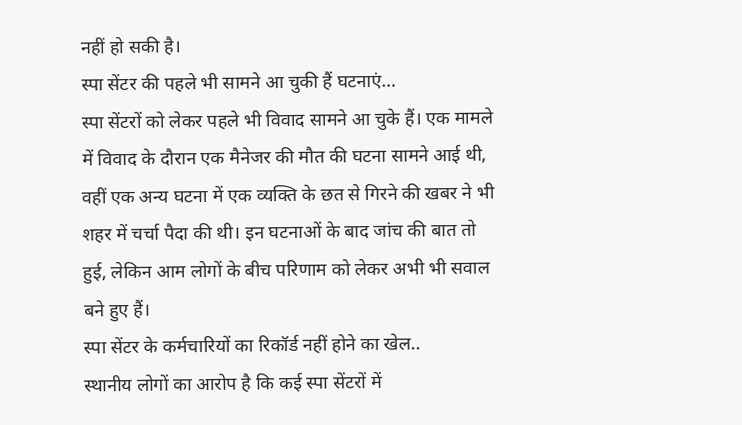नहीं हो सकी है।
स्पा सेंटर की पहले भी सामने आ चुकी हैं घटनाएं…
स्पा सेंटरों को लेकर पहले भी विवाद सामने आ चुके हैं। एक मामले में विवाद के दौरान एक मैनेजर की मौत की घटना सामने आई थी, वहीं एक अन्य घटना में एक व्यक्ति के छत से गिरने की खबर ने भी शहर में चर्चा पैदा की थी। इन घटनाओं के बाद जांच की बात तो हुई, लेकिन आम लोगों के बीच परिणाम को लेकर अभी भी सवाल बने हुए हैं।
स्पा सेंटर के कर्मचारियों का रिकॉर्ड नहीं होने का खेल..
स्थानीय लोगों का आरोप है कि कई स्पा सेंटरों में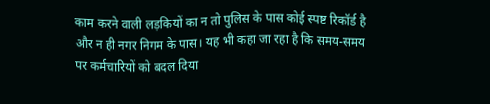काम करने वाली लड़कियों का न तो पुलिस के पास कोई स्पष्ट रिकॉर्ड है और न ही नगर निगम के पास। यह भी कहा जा रहा है कि समय-समय पर कर्मचारियों को बदल दिया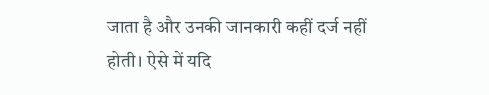जाता है और उनकी जानकारी कहीं दर्ज नहीं होती। ऐसे में यदि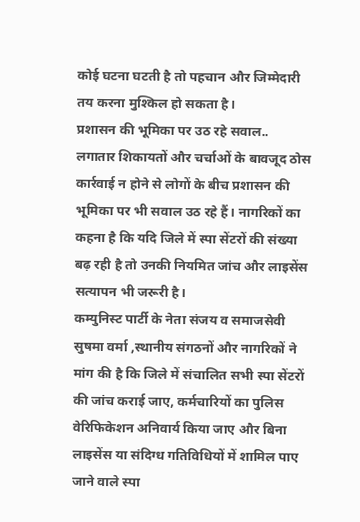कोई घटना घटती है तो पहचान और जिम्मेदारी तय करना मुश्किल हो सकता है।
प्रशासन की भूमिका पर उठ रहे सवाल..
लगातार शिकायतों और चर्चाओं के बावजूद ठोस कार्रवाई न होने से लोगों के बीच प्रशासन की भूमिका पर भी सवाल उठ रहे हैं। नागरिकों का कहना है कि यदि जिले में स्पा सेंटरों की संख्या बढ़ रही है तो उनकी नियमित जांच और लाइसेंस सत्यापन भी जरूरी है।
कम्युनिस्ट पार्टी के नेता संजय व समाजसेवी सुषमा वर्मा ,स्थानीय संगठनों और नागरिकों ने मांग की है कि जिले में संचालित सभी स्पा सेंटरों की जांच कराई जाए, कर्मचारियों का पुलिस वेरिफिकेशन अनिवार्य किया जाए और बिना लाइसेंस या संदिग्ध गतिविधियों में शामिल पाए जाने वाले स्पा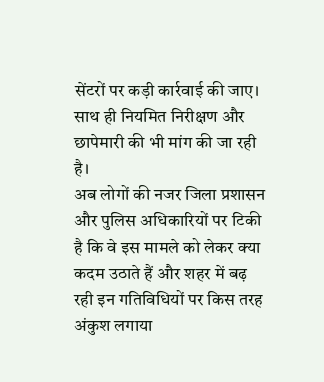सेंटरों पर कड़ी कार्रवाई की जाए। साथ ही नियमित निरीक्षण और छापेमारी की भी मांग की जा रही है।
अब लोगों की नजर जिला प्रशासन और पुलिस अधिकारियों पर टिकी है कि वे इस मामले को लेकर क्या कदम उठाते हैं और शहर में बढ़ रही इन गतिविधियों पर किस तरह अंकुश लगाया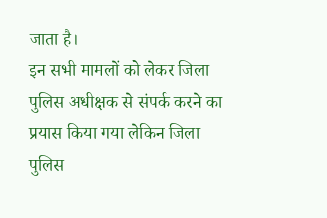जाता है।
इन सभी मामलों को लेकर जिला पुलिस अधीक्षक से संपर्क करने का प्रयास किया गया लेकिन जिला पुलिस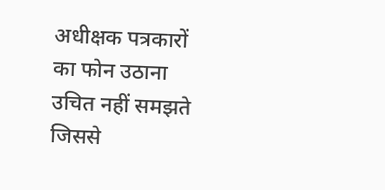अधीक्षक पत्रकारों का फोन उठाना उचित नहीं समझते जिससे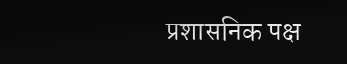प्रशासनिक पक्ष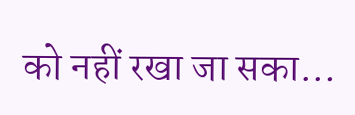को नहीं रखा जा सका…